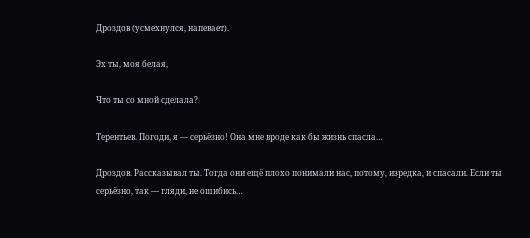Дроздов (усмехнулся, напевает).

Эх ты, моя белая,

Что ты со мной сделала?

Терентьев. Погоди, я — серьёзно! Она мне вроде как бы жизнь спасла…

Дроздов. Рассказывал ты. Тогда они ещё плохо понимали нас, потому, изредка, и спасали. Если ты серьёзно, так — гляди, не ошибись…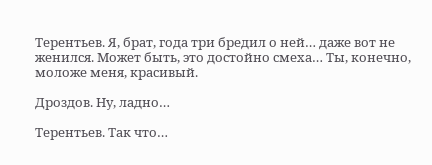Терентьев. Я, брат, года три бредил о ней… даже вот не женился. Может быть, это достойно смеха… Ты, конечно, моложе меня, красивый.

Дроздов. Ну, ладно…

Терентьев. Так что…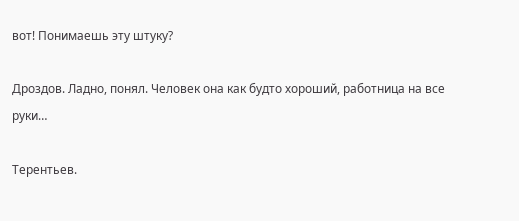вот! Понимаешь эту штуку?

Дроздов. Ладно, понял. Человек она как будто хороший, работница на все руки…

Терентьев.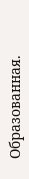Образованная.